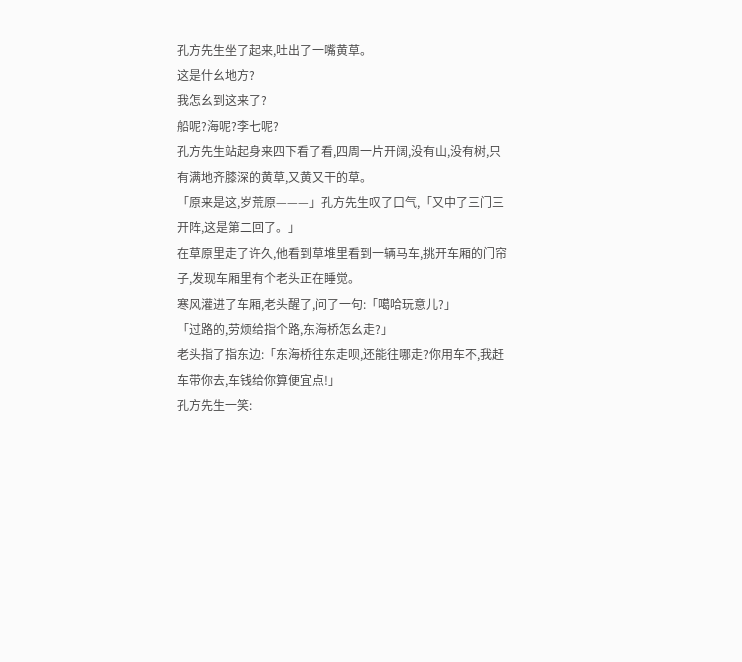孔方先生坐了起来,吐出了一嘴黄草。
这是什幺地方?
我怎幺到这来了?
船呢?海呢?李七呢?
孔方先生站起身来四下看了看,四周一片开阔,没有山,没有树,只有满地齐膝深的黄草,又黄又干的草。
「原来是这,岁荒原———」孔方先生叹了口气,「又中了三门三开阵,这是第二回了。」
在草原里走了许久,他看到草堆里看到一辆马车,挑开车厢的门帘子,发现车厢里有个老头正在睡觉。
寒风灌进了车厢,老头醒了,问了一句:「噶哈玩意儿?」
「过路的,劳烦给指个路,东海桥怎幺走?」
老头指了指东边:「东海桥往东走呗,还能往哪走?你用车不,我赶车带你去,车钱给你算便宜点!」
孔方先生一笑: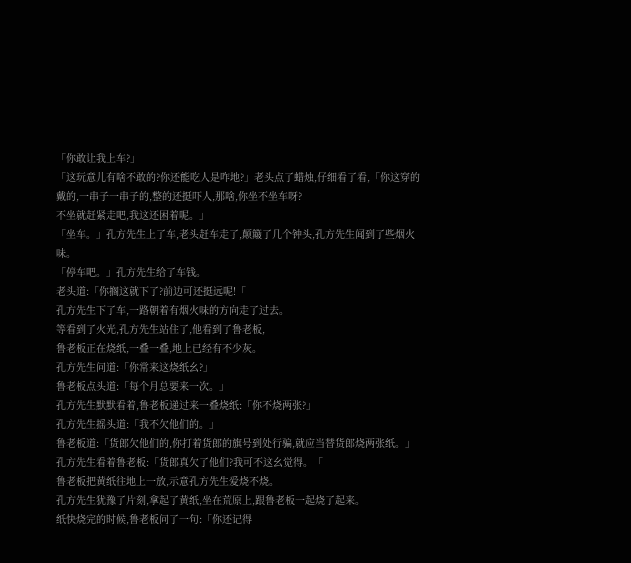「你敢让我上车?」
「这玩意儿有啥不敢的?你还能吃人是咋地?」老头点了蜡烛,仔细看了看,「你这穿的戴的,一串子一串子的,整的还挺吓人,那啥,你坐不坐车呀?
不坐就赶紧走吧,我这还困着呢。」
「坐车。」孔方先生上了车,老头赶车走了,颠簸了几个钟头,孔方先生闻到了些烟火味。
「停车吧。」孔方先生给了车钱。
老头道:「你搁这就下了?前边可还挺远呢!「
孔方先生下了车,一路朝着有烟火味的方向走了过去。
等看到了火光,孔方先生站住了,他看到了鲁老板,
鲁老板正在烧纸,一叠一叠,地上已经有不少灰。
孔方先生问道:「你常来这烧纸幺?」
鲁老板点头道:「每个月总要来一次。」
孔方先生默默看着,鲁老板递过来一叠烧纸:「你不烧两张?」
孔方先生摇头道:「我不欠他们的。」
鲁老板道:「货郎欠他们的,你打着货郎的旗号到处行骗,就应当替货郎烧两张纸。」
孔方先生看着鲁老板:「货郎真欠了他们?我可不这幺觉得。「
鲁老板把黄纸往地上一放,示意孔方先生爱烧不烧。
孔方先生犹豫了片刻,拿起了黄纸,坐在荒原上,跟鲁老板一起烧了起来。
纸快烧完的时候,鲁老板问了一句:「你还记得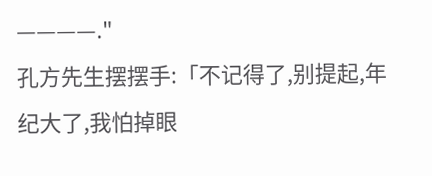————."
孔方先生摆摆手:「不记得了,别提起,年纪大了,我怕掉眼